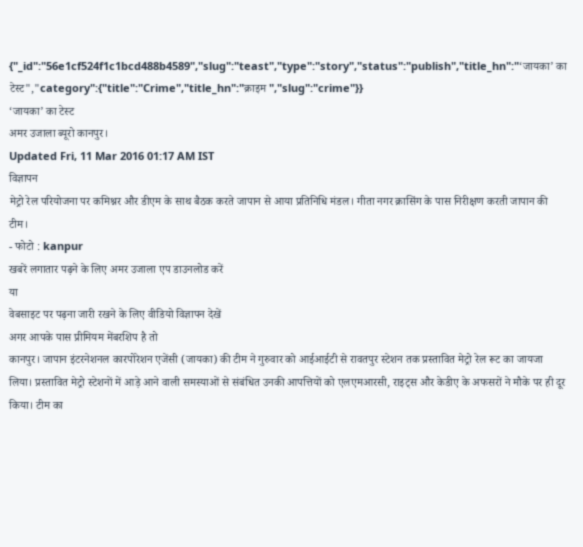{"_id":"56e1cf524f1c1bcd488b4589","slug":"teast","type":"story","status":"publish","title_hn":"‘जायका’ का टेस्ट","category":{"title":"Crime","title_hn":"क्राइम ","slug":"crime"}}
‘जायका’ का टेस्ट
अमर उजाला ब्यूरो कानपुर।
Updated Fri, 11 Mar 2016 01:17 AM IST
विज्ञापन
मेट्रो रेल परियोजना पर कमिश्नर और डीएम के साथ बैठक करते जापान से आया प्रतिनिधि मंडल। गीता नगर क्रासिंग के पास निरीक्षण करती जापान की टीम।
- फोटो : kanpur
खबरें लगातार पढ़ने के लिए अमर उजाला एप डाउनलोड करें
या
वेबसाइट पर पढ़ना जारी रखने के लिए वीडियो विज्ञापन देखें
अगर आपके पास प्रीमियम मेंबरशिप है तो
कानपुर। जापान इंटरनेशनल कारपोरेशन एजेंसी (जायका) की टीम ने गुरुवार को आईआईटी से रावतपुर स्टेशन तक प्रस्तावित मेट्रो रेल रूट का जायजा लिया। प्रस्तावित मेट्रो स्टेशनों में आड़े आने वाली समस्याओं से संबंधित उनकी आपत्तियों को एलएमआरसी, राइट्स और केडीए के अफसरों ने मौके पर ही दूर किया। टीम का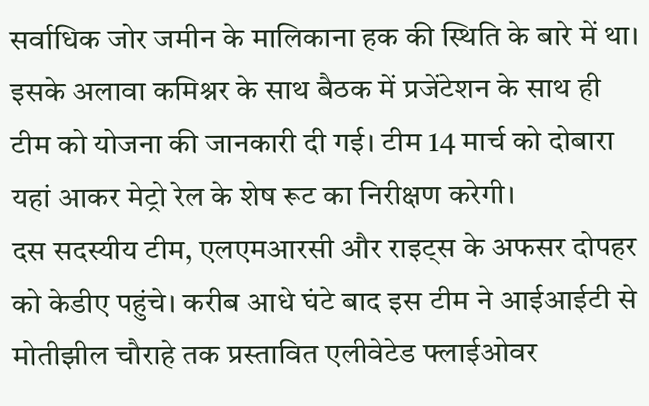सर्वाधिक जोर जमीन के मालिकाना हक की स्थिति के बारे में था। इसके अलावा कमिश्नर के साथ बैठक में प्रजेंटेशन के साथ ही टीम को योजना की जानकारी दी गई। टीम 14 मार्च को दोबारा यहां आकर मेट्रो रेल के शेष रूट का निरीक्षण करेगी।
दस सदस्यीय टीम, एलएमआरसी और राइट्स के अफसर दोपहर को केडीए पहुंचे। करीब आधे घंटे बाद इस टीम ने आईआईटी से मोतीझील चौराहे तक प्रस्तावित एलीवेटेड फ्लाईओवर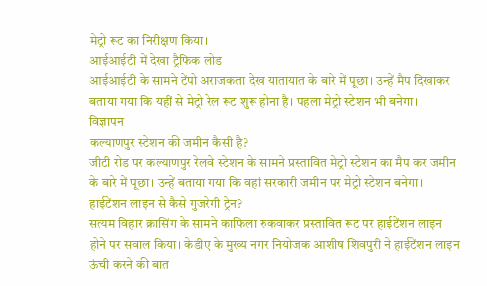मेट्रो रूट का निरीक्षण किया।
आईआईटी में देखा ट्रैफिक लोड
आईआईटी के सामने टेंपो अराजकता देख यातायात के बारे में पूछा। उन्हें मैप दिखाकर बताया गया कि यहीं से मेट्रो रेल रूट शुरू होना है। पहला मेट्रो स्टेशन भी बनेगा।
विज्ञापन
कल्याणपुर स्टेशन की जमीन कैसी है?
जीटी रोड पर कल्याणपुर रेलवे स्टेशन के सामने प्रस्तावित मेट्रो स्टेशन का मैप कर जमीन के बारे में पूछा। उन्हें बताया गया कि वहां सरकारी जमीन पर मेट्रो स्टेशन बनेगा।
हाईटेंशन लाइन से कैसे गुजरेगी ट्रेन?
सत्यम विहार क्रासिंग के सामने काफिला रुकवाकर प्रस्तावित रूट पर हाईटेंशन लाइन होने पर सवाल किया। केडीए के मुख्य नगर नियोजक आशीष शिवपुरी ने हाईटेंशन लाइन ऊंची करने की बात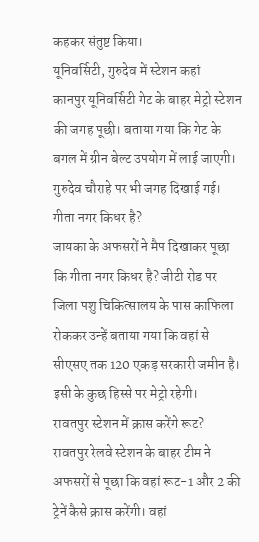कहकर संतुष्ट किया।
यूनिवर्सिटी, गुरुदेव में स्टेशन कहां
कानपुर यूनिवर्सिटी गेट के बाहर मेट्रो स्टेशन की जगह पूछी। बताया गया कि गेट के बगल में ग्रीन बेल्ट उपयोग में लाई जाएगी। गुरुदेव चौराहे पर भी जगह दिखाई गई।
गीता नगर किधर है?
जायका के अफसरों ने मैप दिखाकर पूछा कि गीता नगर किधर है? जीटी रोड पर जिला पशु चिकित्सालय के पास काफिला रोककर उन्हें बताया गया कि वहां से सीएसए तक 120 एकड़ सरकारी जमीन है। इसी के कुछ हिस्से पर मेट्रो रहेगी।
रावतपुर स्टेशन में क्रास करेंगे रूट?
रावतपुर रेलवे स्टेशन के बाहर टीम ने अफसरों से पूछा कि वहां रूट-1 और 2 की ट्रेनें कैसे क्रास करेंगी। वहां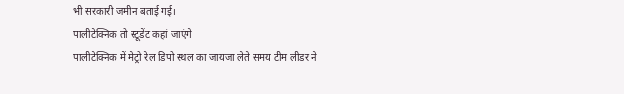भी सरकारी जमीन बताई गई।
पालीटेक्निक तो स्टूडेंट कहां जाएंगे
पालीटेक्निक में मेट्रो रेल डिपो स्थल का जायजा लेते समय टीम लीडर ने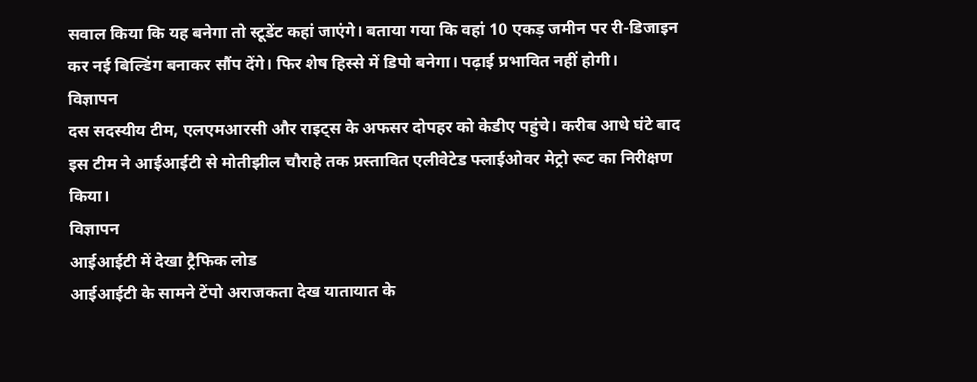सवाल किया कि यह बनेगा तो स्टूडेंट कहां जाएंगे। बताया गया कि वहां 10 एकड़ जमीन पर री-डिजाइन कर नई बिल्डिंग बनाकर सौंप देंगे। फिर शेष हिस्से में डिपो बनेगा। पढ़ाई प्रभावित नहीं होगी।
विज्ञापन
दस सदस्यीय टीम, एलएमआरसी और राइट्स के अफसर दोपहर को केडीए पहुंचे। करीब आधे घंटे बाद इस टीम ने आईआईटी से मोतीझील चौराहे तक प्रस्तावित एलीवेटेड फ्लाईओवर मेट्रो रूट का निरीक्षण किया।
विज्ञापन
आईआईटी में देखा ट्रैफिक लोड
आईआईटी के सामने टेंपो अराजकता देख यातायात के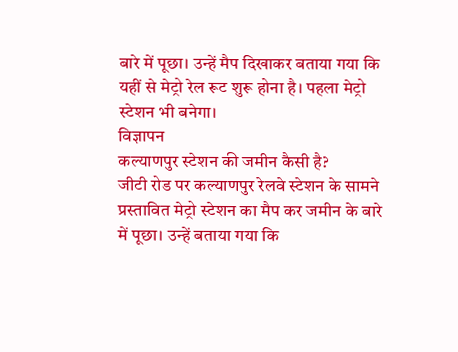बारे में पूछा। उन्हें मैप दिखाकर बताया गया कि यहीं से मेट्रो रेल रूट शुरू होना है। पहला मेट्रो स्टेशन भी बनेगा।
विज्ञापन
कल्याणपुर स्टेशन की जमीन कैसी है?
जीटी रोड पर कल्याणपुर रेलवे स्टेशन के सामने प्रस्तावित मेट्रो स्टेशन का मैप कर जमीन के बारे में पूछा। उन्हें बताया गया कि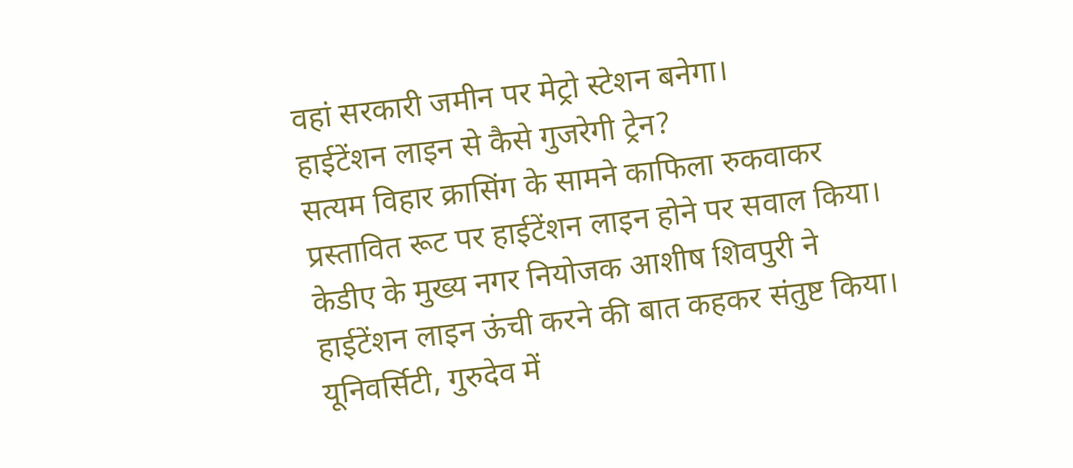वहां सरकारी जमीन पर मेट्रो स्टेशन बनेगा।
हाईटेंशन लाइन से कैसे गुजरेगी ट्रेन?
सत्यम विहार क्रासिंग के सामने काफिला रुकवाकर प्रस्तावित रूट पर हाईटेंशन लाइन होने पर सवाल किया। केडीए के मुख्य नगर नियोजक आशीष शिवपुरी ने हाईटेंशन लाइन ऊंची करने की बात कहकर संतुष्ट किया।
यूनिवर्सिटी, गुरुदेव में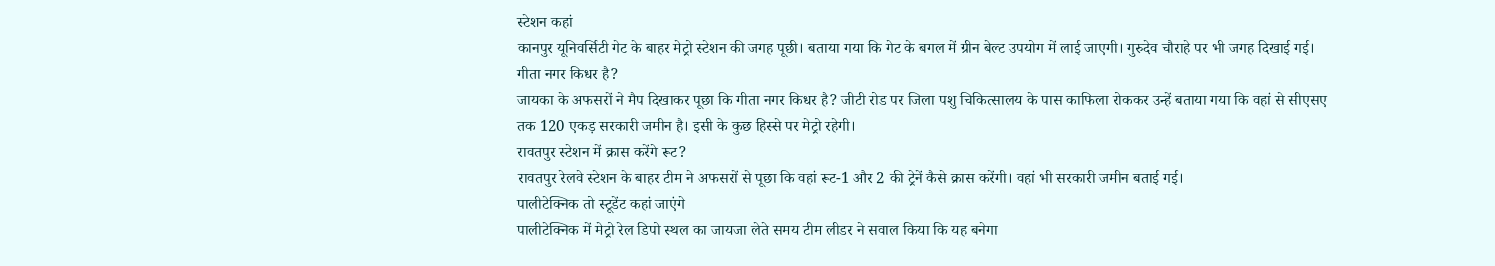स्टेशन कहां
कानपुर यूनिवर्सिटी गेट के बाहर मेट्रो स्टेशन की जगह पूछी। बताया गया कि गेट के बगल में ग्रीन बेल्ट उपयोग में लाई जाएगी। गुरुदेव चौराहे पर भी जगह दिखाई गई।
गीता नगर किधर है?
जायका के अफसरों ने मैप दिखाकर पूछा कि गीता नगर किधर है? जीटी रोड पर जिला पशु चिकित्सालय के पास काफिला रोककर उन्हें बताया गया कि वहां से सीएसए तक 120 एकड़ सरकारी जमीन है। इसी के कुछ हिस्से पर मेट्रो रहेगी।
रावतपुर स्टेशन में क्रास करेंगे रूट?
रावतपुर रेलवे स्टेशन के बाहर टीम ने अफसरों से पूछा कि वहां रूट-1 और 2 की ट्रेनें कैसे क्रास करेंगी। वहां भी सरकारी जमीन बताई गई।
पालीटेक्निक तो स्टूडेंट कहां जाएंगे
पालीटेक्निक में मेट्रो रेल डिपो स्थल का जायजा लेते समय टीम लीडर ने सवाल किया कि यह बनेगा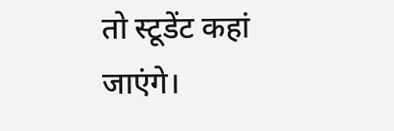तो स्टूडेंट कहां जाएंगे।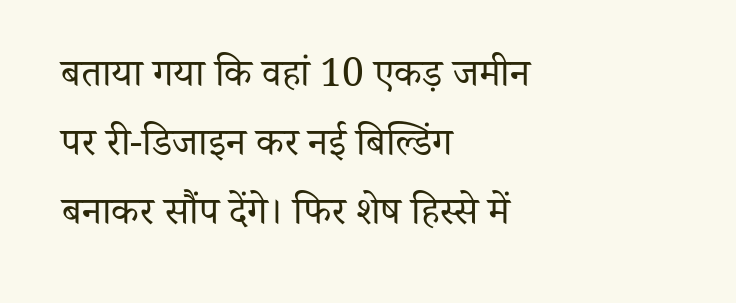बताया गया कि वहां 10 एकड़ जमीन पर री-डिजाइन कर नई बिल्डिंग बनाकर सौंप देंगे। फिर शेष हिस्से में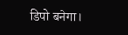डिपो बनेगा।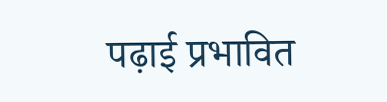पढ़ाई प्रभावित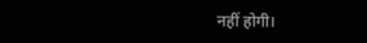नहीं होगी।